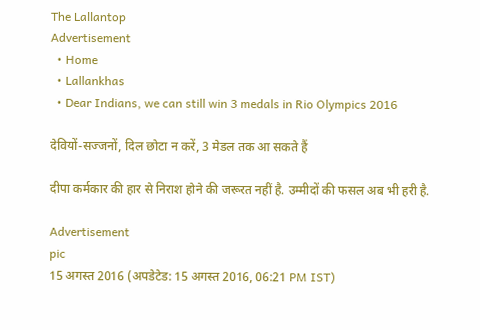The Lallantop
Advertisement
  • Home
  • Lallankhas
  • Dear Indians, we can still win 3 medals in Rio Olympics 2016

देवियों-सज्जनों, दिल छोटा न करें, 3 मेडल तक आ सकते हैं

दीपा कर्मकार की हार से निराश होने की जरूरत नहीं है. उम्मीदों की फसल अब भी हरी है.

Advertisement
pic
15 अगस्त 2016 (अपडेटेड: 15 अगस्त 2016, 06:21 PM IST)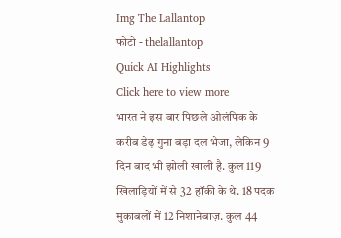Img The Lallantop
फोटो - thelallantop
Quick AI Highlights
Click here to view more
भारत ने इस बार पिछले ओलंपिक के करीब डेढ़ गुना बड़ा दल भेजा, लेकिन 9 दिन बाद भी झोली खाली है. कुल 119 खिलाड़ियों में से 32 हॉकी के थे. 18 पदक मुकाबलों में 12 निशानेबाज़. कुल 44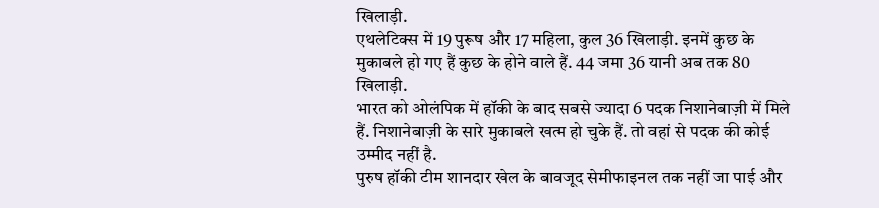खिलाड़ी.
एथलेटिक्स में 19 पुरूष और 17 महिला, कुल 36 खिलाड़ी. इनमें कुछ के मुकाबले हो गए हैं कुछ के होने वाले हैं. 44 जमा 36 यानी अब तक 80 खिलाड़ी.
भारत को ओलंपिक में हॉकी के बाद सबसे ज्यादा 6 पदक निशानेबाज़ी में मिले हैं. निशानेबाज़ी के सारे मुकाबले खत्म हो चुके हैं. तो वहां से पदक की कोई उम्मीद नहीं है.
पुरुष हॉकी टीम शानदार खेल के बावजूद सेमीफाइनल तक नहीं जा पाई और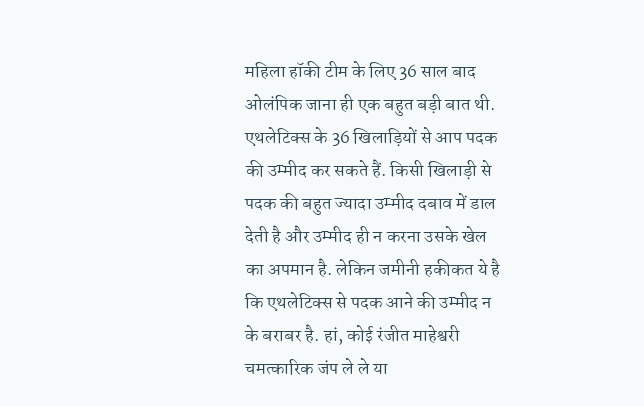महिला हॉकी टीम के लिए 36 साल बाद ओलंपिक जाना ही एक बहुत बड़ी बात थी.
एथलेटिक्स के 36 खिलाड़ियों से आप पदक की उम्मीद कर सकते हैं. किसी खिलाड़ी से पदक की बहुत ज्यादा उम्मीद दबाव में डाल देती है और उम्मीद ही न करना उसके खेल का अपमान है. लेकिन जमीनी हकीकत ये है कि एथलेटिक्स से पदक आने की उम्मीद न के बराबर है. हां, कोई रंजीत माहेश्वरी चमत्कारिक जंप ले ले या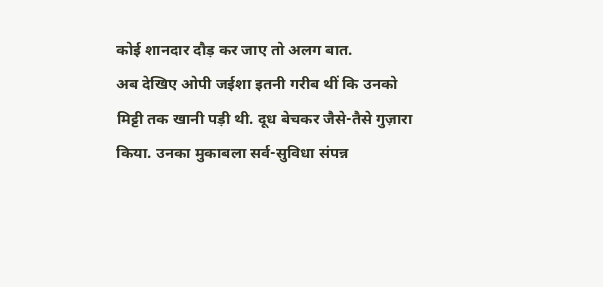कोई शानदार दौड़ कर जाए तो अलग बात.
अब देखिए ओपी जईशा इतनी गरीब थीं कि उनको मिट्टी तक खानी पड़ी थी. दूध बेचकर जैसे-तैसे गुज़ारा किया. उनका मुकाबला सर्व-सुविधा संपन्न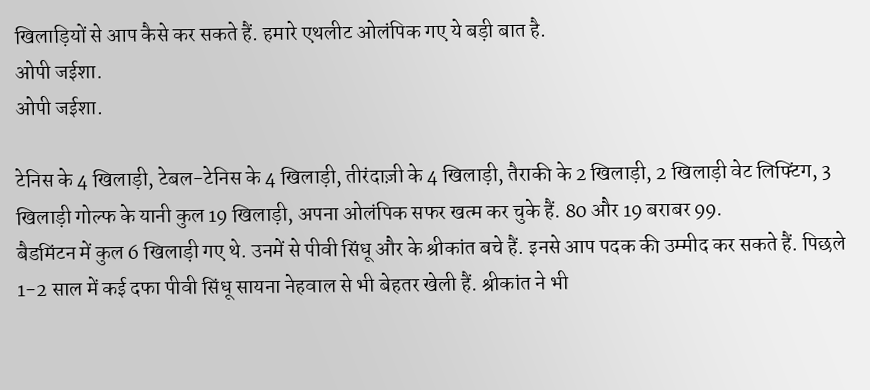खिलाड़ियों से आप कैसे कर सकते हैं. हमारे एथलीट ओलंपिक गए ये बड़ी बात है.
ओपी जईशा.
ओपी जईशा.

टेनिस के 4 खिलाड़ी, टेबल-टेनिस के 4 खिलाड़ी, तीरंदाज़ी के 4 खिलाड़ी, तैराकी के 2 खिलाड़ी, 2 खिलाड़ी वेट लिफ्टिंग, 3 खिलाड़ी गोल्फ के यानी कुल 19 खिलाड़ी, अपना ओलंपिक सफर खत्म कर चुके हैं. 80 और 19 बराबर 99.
बैडमिंटन में कुल 6 खिलाड़ी गए थे. उनमें से पीवी सिंधू और के श्रीकांत बचे हैं. इनसे आप पदक की उम्मीद कर सकते हैं. पिछले 1-2 साल में कई दफा पीवी सिंधू सायना नेहवाल से भी बेहतर खेली हैं. श्रीकांत ने भी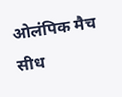ओलंपिक मैच सीध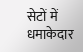सेटों में धमाकेदार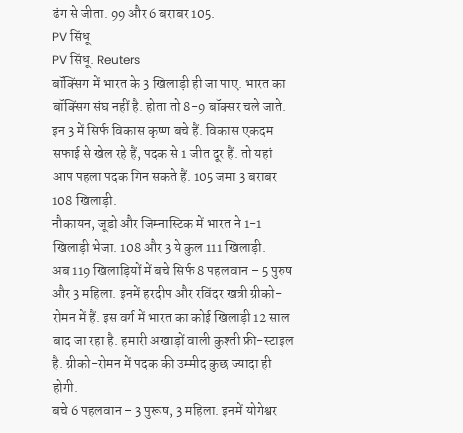ढंग से जीता. 99 और 6 बराबर 105.
PV सिंधू
PV सिंधू. Reuters
बॉक्सिंग में भारत के 3 खिलाड़ी ही जा पाए. भारत का बॉक्सिंग संघ नहीं है. होता तो 8-9 बॉक्सर चले जाते. इन 3 में सिर्फ विकास कृष्ण बचे हैं. विकास एकदम सफाई से खेल रहे हैं, पदक से 1 जीत दूर हैं. तो यहां आप पहला पदक गिन सकते हैं. 105 जमा 3 बराबर 108 खिलाड़ी.
नौकायन, जूडो और जिम्नास्टिक में भारत ने 1-1 खिलाड़ी भेजा. 108 और 3 ये कुल 111 खिलाड़ी.
अब 119 खिलाड़ियों में बचे सिर्फ 8 पहलवान – 5 पुरुष और 3 महिला. इनमें हरदीप और रविंदर खत्री ग्रीको-रोमन में हैं. इस वर्ग में भारत का कोई खिलाड़ी 12 साल बाद जा रहा है. हमारी अखाड़ों वाली कुश्ती फ्री-स्टाइल है. ग्रीको-रोमन में पदक की उम्मीद कुछ ज्यादा ही होगी.
बचे 6 पहलवान – 3 पुरूष, 3 महिला. इनमें योगेश्वर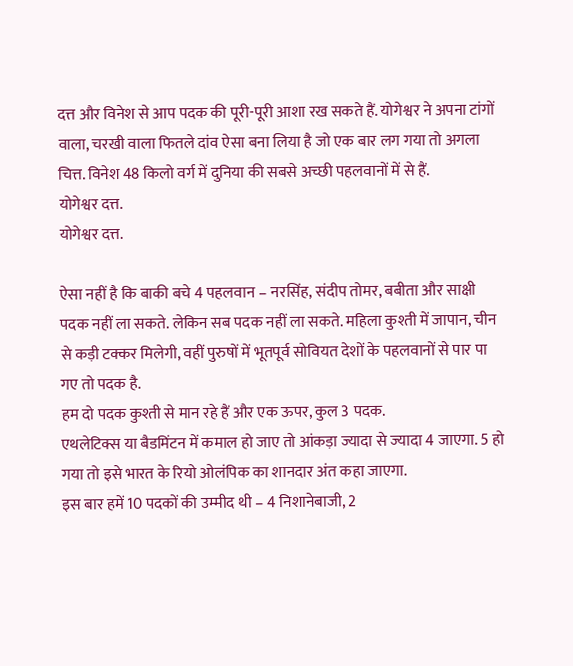दत्त और विनेश से आप पदक की पूरी-पूरी आशा रख सकते हैं. योगेश्वर ने अपना टांगों वाला, चरखी वाला फितले दांव ऐसा बना लिया है जो एक बार लग गया तो अगला चित्त. विनेश 48 किलो वर्ग में दुनिया की सबसे अच्छी पहलवानों में से हैं.
योगेश्वर दत्त.
योगेश्वर दत्त.

ऐसा नहीं है कि बाकी बचे 4 पहलवान – नरसिंह, संदीप तोमर, बबीता और साक्षी पदक नहीं ला सकते. लेकिन सब पदक नहीं ला सकते. महिला कुश्ती में जापान, चीन से कड़ी टक्कर मिलेगी, वहीं पुरुषों में भूतपूर्व सोवियत देशों के पहलवानों से पार पा गए तो पदक है.
हम दो पदक कुश्ती से मान रहे हैं और एक ऊपर, कुल 3 पदक.
एथलेटिक्स या बैडमिंटन में कमाल हो जाए तो आंकड़ा ज्यादा से ज्यादा 4 जाएगा. 5 हो गया तो इसे भारत के रियो ओलंपिक का शानदार अंत कहा जाएगा.
इस बार हमें 10 पदकों की उम्मीद थी – 4 निशानेबाजी, 2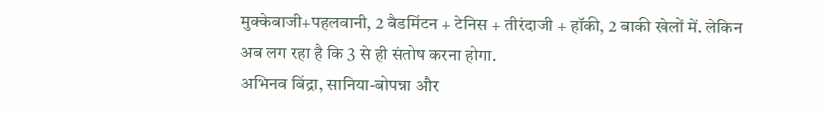मुक्केबाजी+पहलवानी, 2 बैडमिंटन + टेनिस + तीरंदाजी + हॉकी, 2 बाकी खेलों में. लेकिन अब लग रहा है कि 3 से ही संतोष करना होगा.
अभिनव बिंद्रा, सानिया-बोपन्ना और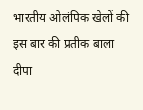भारतीय ओलंपिक खेलों की इस बार की प्रतीक बाला दीपा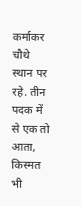कर्माकर चौथे स्थान पर रहे. तीन पदक में से एक तो आता, किस्मत भी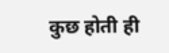कुछ होती ही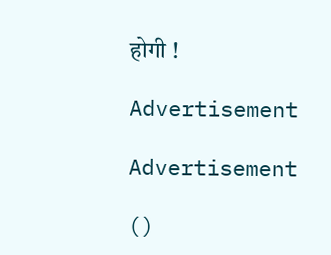होगी !

Advertisement

Advertisement

()